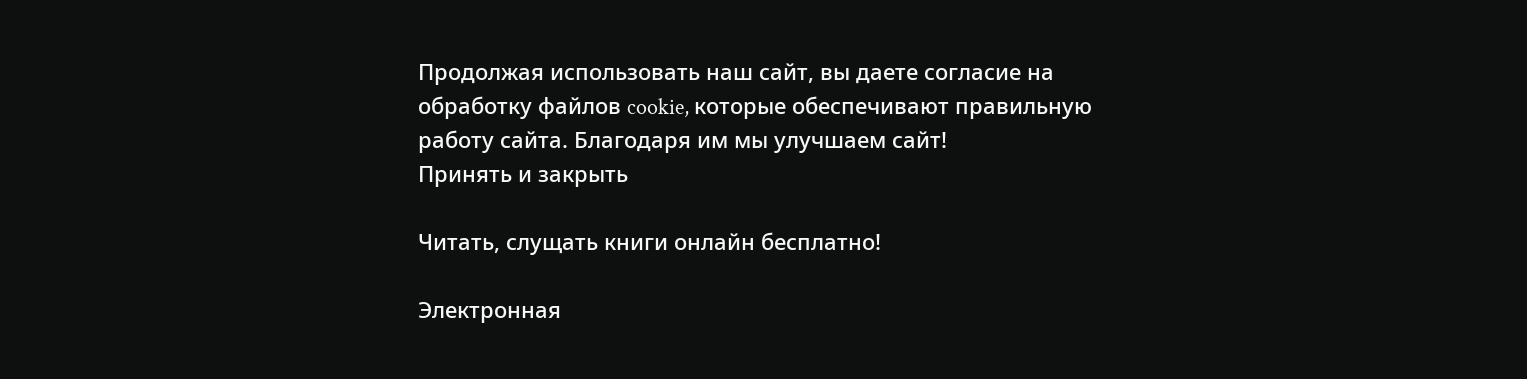Продолжая использовать наш сайт, вы даете согласие на обработку файлов cookie, которые обеспечивают правильную работу сайта. Благодаря им мы улучшаем сайт!
Принять и закрыть

Читать, слущать книги онлайн бесплатно!

Электронная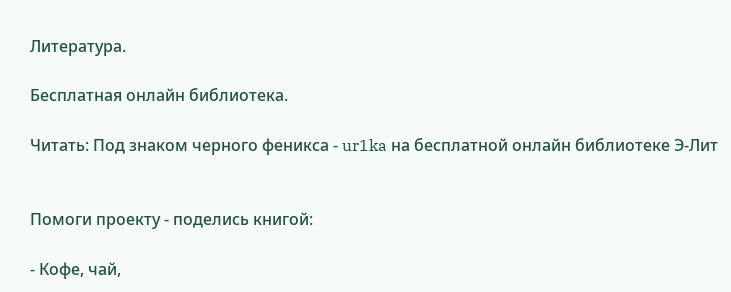Литература.

Бесплатная онлайн библиотека.

Читать: Под знаком черного феникса - ur1ka на бесплатной онлайн библиотеке Э-Лит


Помоги проекту - поделись книгой:

- Кофе, чай,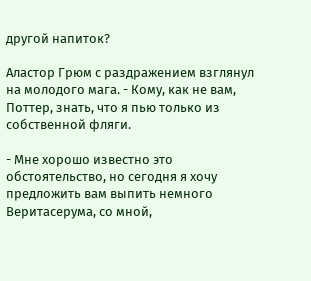другой напиток?

Аластор Грюм с раздражением взглянул на молодого мага. - Кому, как не вам, Поттер, знать, что я пью только из собственной фляги.

- Мне хорошо известно это обстоятельство, но сегодня я хочу предложить вам выпить немного Веритасерума, со мной,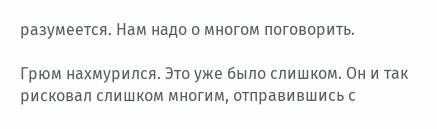разумеется. Нам надо о многом поговорить.

Грюм нахмурился. Это уже было слишком. Он и так рисковал слишком многим, отправившись с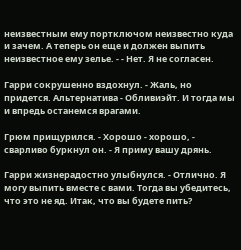неизвестным ему портключом неизвестно куда и зачем. А теперь он еще и должен выпить неизвестное ему зелье. - - Нет. Я не согласен.

Гарри сокрушенно вздохнул. - Жаль, но придется. Альтернатива - Обливиэйт. И тогда мы и впредь останемся врагами.

Грюм прищурился. - Хорошо - хорошо, - сварливо буркнул он. - Я приму вашу дрянь.

Гарри жизнерадостно улыбнулся. - Отлично. Я могу выпить вместе с вами. Тогда вы убедитесь, что это не яд. Итак, что вы будете пить?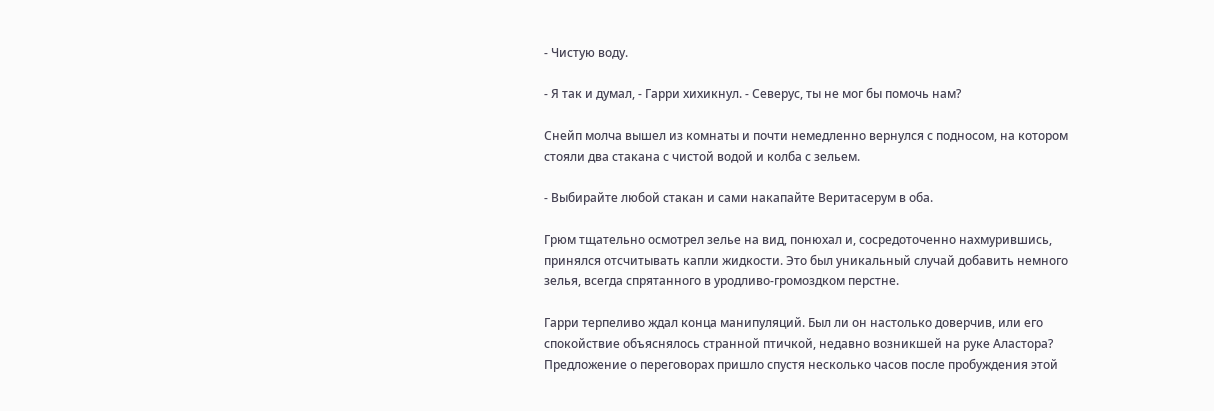- Чистую воду.

- Я так и думал, - Гарри хихикнул. - Северус, ты не мог бы помочь нам?

Снейп молча вышел из комнаты и почти немедленно вернулся с подносом, на котором стояли два стакана с чистой водой и колба с зельем.

- Выбирайте любой стакан и сами накапайте Веритасерум в оба.

Грюм тщательно осмотрел зелье на вид, понюхал и, сосредоточенно нахмурившись, принялся отсчитывать капли жидкости. Это был уникальный случай добавить немного зелья, всегда спрятанного в уродливо-громоздком перстне.

Гарри терпеливо ждал конца манипуляций. Был ли он настолько доверчив, или его спокойствие объяснялось странной птичкой, недавно возникшей на руке Аластора? Предложение о переговорах пришло спустя несколько часов после пробуждения этой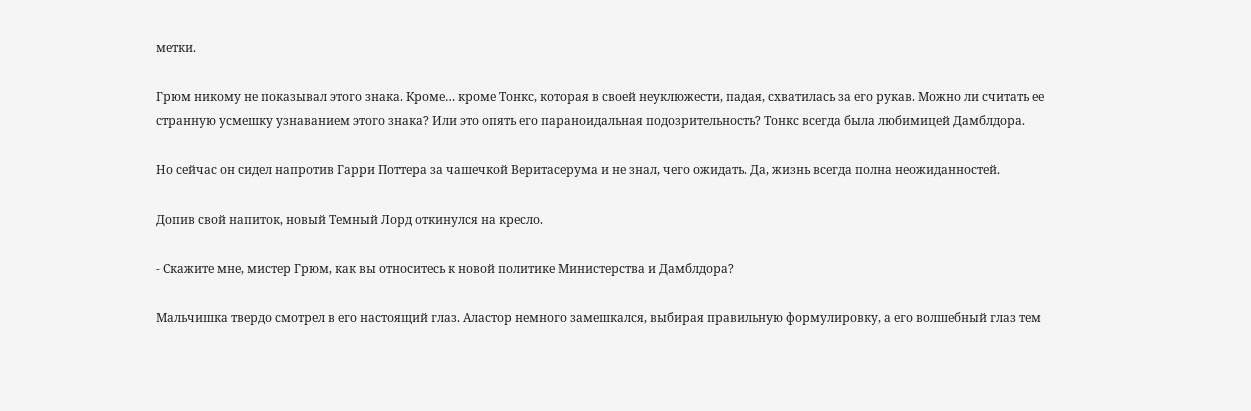метки.

Грюм никому не показывал этого знака. Кроме… кроме Тонкс, которая в своей неуклюжести, падая, схватилась за его рукав. Можно ли считать ее странную усмешку узнаванием этого знака? Или это опять его параноидальная подозрительность? Тонкс всегда была любимицей Дамблдора.

Но сейчас он сидел напротив Гарри Поттера за чашечкой Веритасерума и не знал, чего ожидать. Да, жизнь всегда полна неожиданностей.

Допив свой напиток, новый Темный Лорд откинулся на кресло.

- Скажите мне, мистер Грюм, как вы относитесь к новой политике Министерства и Дамблдора?

Мальчишка твердо смотрел в его настоящий глаз. Аластор немного замешкался, выбирая правильную формулировку, а его волшебный глаз тем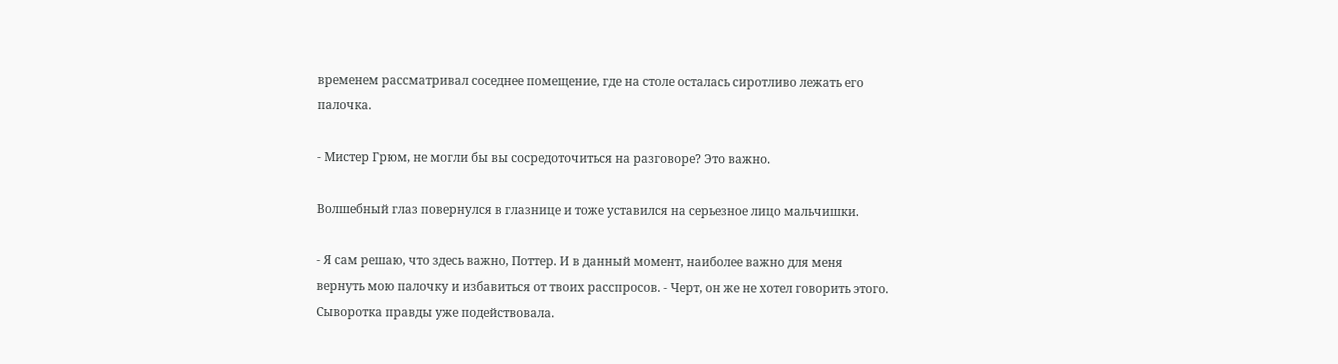временем рассматривал соседнее помещение, где на столе осталась сиротливо лежать его палочка.

- Мистер Грюм, не могли бы вы сосредоточиться на разговоре? Это важно.

Волшебный глаз повернулся в глазнице и тоже уставился на серьезное лицо мальчишки.

- Я сам решаю, что здесь важно, Поттер. И в данный момент, наиболее важно для меня вернуть мою палочку и избавиться от твоих расспросов. - Черт, он же не хотел говорить этого. Сыворотка правды уже подействовала.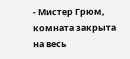- Мистер Грюм, комната закрыта на весь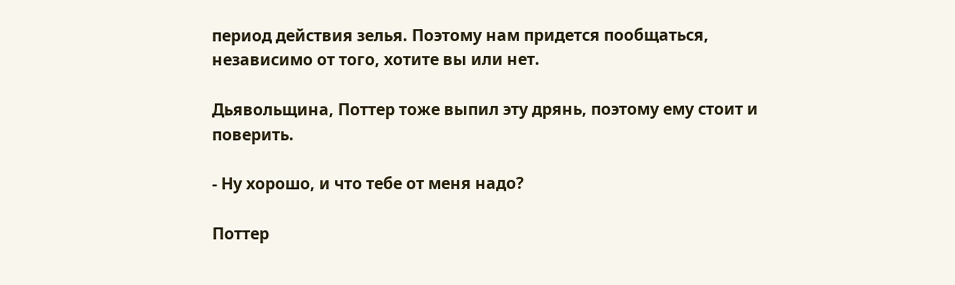период действия зелья. Поэтому нам придется пообщаться, независимо от того, хотите вы или нет.

Дьявольщина, Поттер тоже выпил эту дрянь, поэтому ему стоит и поверить.

- Ну хорошо, и что тебе от меня надо?

Поттер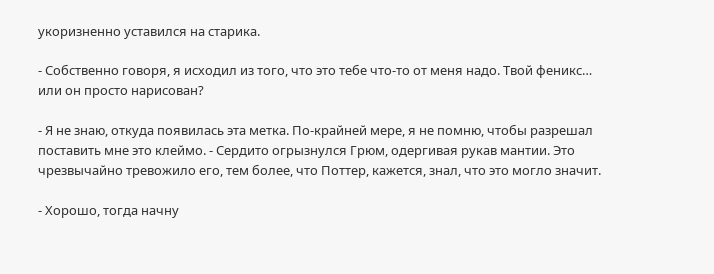укоризненно уставился на старика.

- Собственно говоря, я исходил из того, что это тебе что-то от меня надо. Твой феникс… или он просто нарисован?

- Я не знаю, откуда появилась эта метка. По-крайней мере, я не помню, чтобы разрешал поставить мне это клеймо. - Сердито огрызнулся Грюм, одергивая рукав мантии. Это чрезвычайно тревожило его, тем более, что Поттер, кажется, знал, что это могло значит.

- Хорошо, тогда начну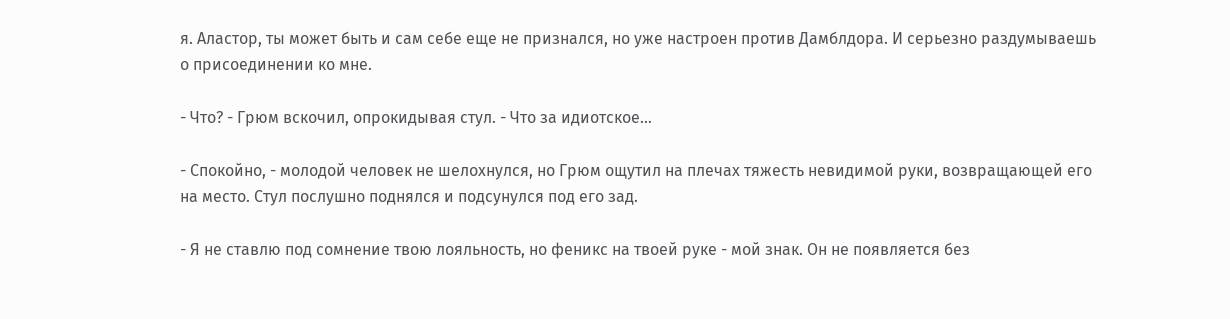я. Аластор, ты может быть и сам себе еще не признался, но уже настроен против Дамблдора. И серьезно раздумываешь о присоединении ко мне.

- Что? - Грюм вскочил, опрокидывая стул. - Что за идиотское…

- Спокойно, - молодой человек не шелохнулся, но Грюм ощутил на плечах тяжесть невидимой руки, возвращающей его на место. Стул послушно поднялся и подсунулся под его зад.

- Я не ставлю под сомнение твою лояльность, но феникс на твоей руке - мой знак. Он не появляется без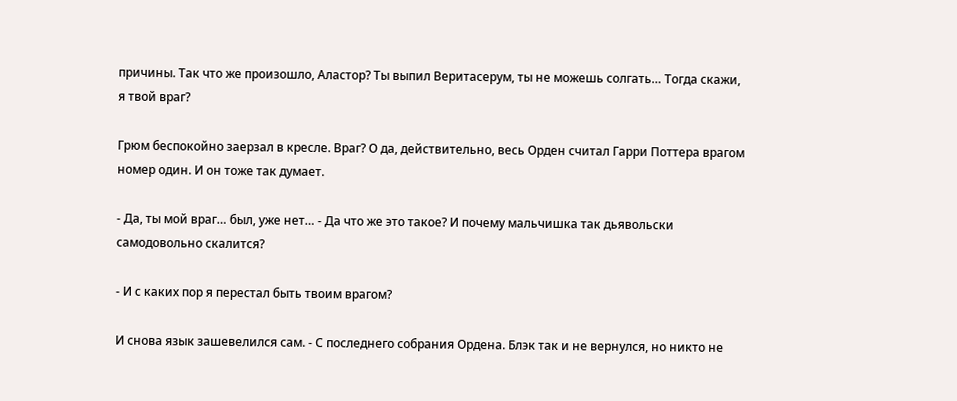причины. Так что же произошло, Аластор? Ты выпил Веритасерум, ты не можешь солгать… Тогда скажи, я твой враг?

Грюм беспокойно заерзал в кресле. Враг? О да, действительно, весь Орден считал Гарри Поттера врагом номер один. И он тоже так думает.

- Да, ты мой враг… был, уже нет… - Да что же это такое? И почему мальчишка так дьявольски самодовольно скалится?

- И с каких пор я перестал быть твоим врагом?

И снова язык зашевелился сам. - С последнего собрания Ордена. Блэк так и не вернулся, но никто не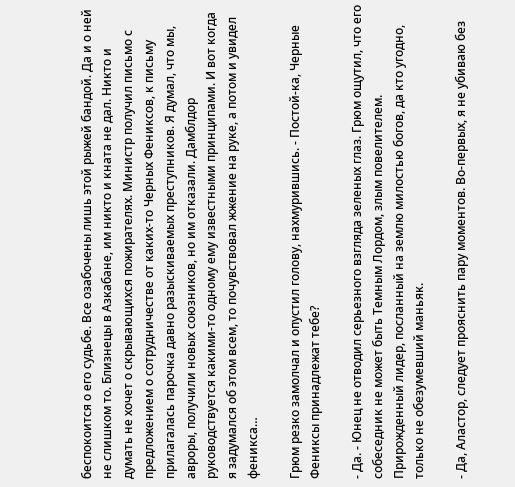беспокоится о его судьбе. Все озабочены лишь этой рыжей бандой. Да и о ней не слишком то. Близнецы в Азкабане, им никто и кната не дал. Никто и думать не хочет о скрывающихся пожирателях. Министр получил письмо с предложением о сотрудничестве от каких-то Черных Фениксов, к письму прилагалась парочка давно разыскиваемых преступников. Я думал, что мы, авроры, получили новых союзников, но им отказали. Дамблдор руководствуется какими-то одному ему известными принципами. И вот когда я задумался об этом всем, то почувствовал жжение на руке, а потом и увидел феникса…

Грюм резко замолчал и опустил голову, нахмурившись. - Постой-ка, Черные Фениксы принадлежат тебе?

- Да. - Юнец не отводил серьезного взгляда зеленых глаз. Грюм ощутил, что его собеседник не может быть Темным Лордом, злым повелителем. Прирожденный лидер, посланный на землю милостью богов, да кто угодно, только не обезумевший маньяк.

- Да, Аластор, следует прояснить пару моментов. Во-первых, я не убиваю без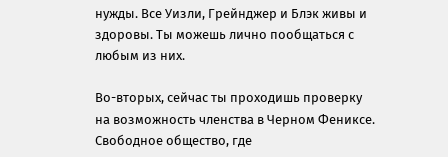нужды. Все Уизли, Грейнджер и Блэк живы и здоровы. Ты можешь лично пообщаться с любым из них.

Во-вторых, сейчас ты проходишь проверку на возможность членства в Черном Фениксе. Свободное общество, где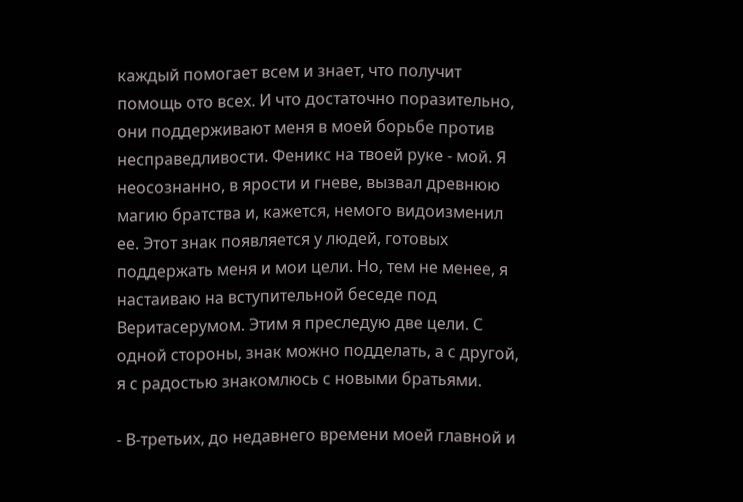каждый помогает всем и знает, что получит помощь ото всех. И что достаточно поразительно, они поддерживают меня в моей борьбе против несправедливости. Феникс на твоей руке - мой. Я неосознанно, в ярости и гневе, вызвал древнюю магию братства и, кажется, немого видоизменил ее. Этот знак появляется у людей, готовых поддержать меня и мои цели. Но, тем не менее, я настаиваю на вступительной беседе под Веритасерумом. Этим я преследую две цели. С одной стороны, знак можно подделать, а с другой, я с радостью знакомлюсь с новыми братьями.

- В-третьих, до недавнего времени моей главной и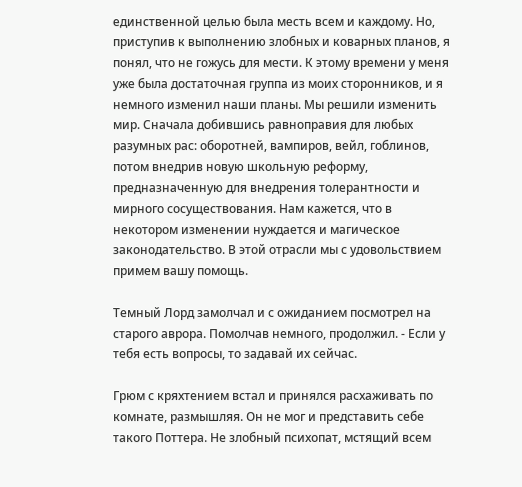единственной целью была месть всем и каждому. Но, приступив к выполнению злобных и коварных планов, я понял, что не гожусь для мести. К этому времени у меня уже была достаточная группа из моих сторонников, и я немного изменил наши планы. Мы решили изменить мир. Сначала добившись равноправия для любых разумных рас: оборотней, вампиров, вейл, гоблинов, потом внедрив новую школьную реформу, предназначенную для внедрения толерантности и мирного сосуществования. Нам кажется, что в некотором изменении нуждается и магическое законодательство. В этой отрасли мы с удовольствием примем вашу помощь.

Темный Лорд замолчал и с ожиданием посмотрел на старого аврора. Помолчав немного, продолжил. - Если у тебя есть вопросы, то задавай их сейчас.

Грюм с кряхтением встал и принялся расхаживать по комнате, размышляя. Он не мог и представить себе такого Поттера. Не злобный психопат, мстящий всем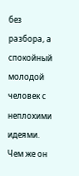без разбора, а спокойный молодой человек с неплохими идеями. Чем же он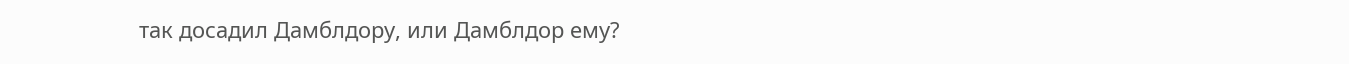так досадил Дамблдору, или Дамблдор ему?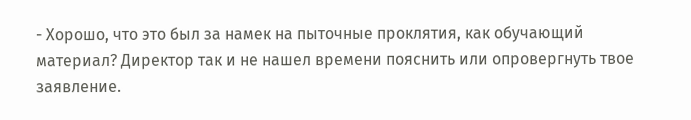- Хорошо, что это был за намек на пыточные проклятия, как обучающий материал? Директор так и не нашел времени пояснить или опровергнуть твое заявление.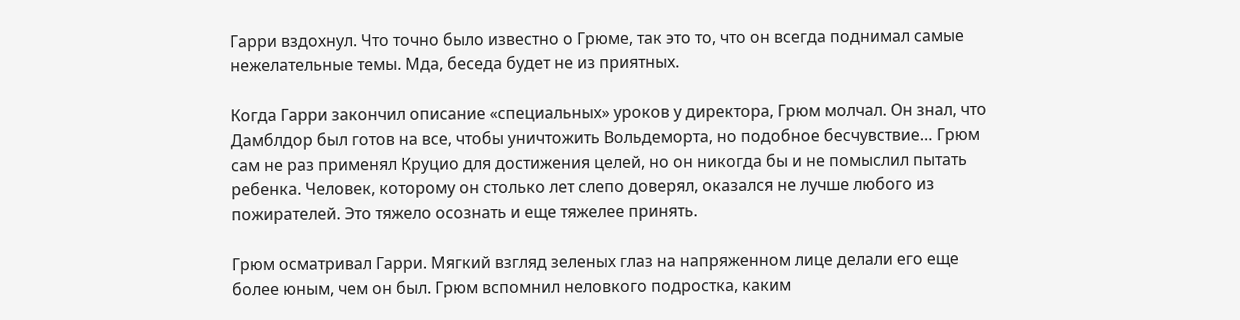Гарри вздохнул. Что точно было известно о Грюме, так это то, что он всегда поднимал самые нежелательные темы. Мда, беседа будет не из приятных.

Когда Гарри закончил описание «специальных» уроков у директора, Грюм молчал. Он знал, что Дамблдор был готов на все, чтобы уничтожить Вольдеморта, но подобное бесчувствие… Грюм сам не раз применял Круцио для достижения целей, но он никогда бы и не помыслил пытать ребенка. Человек, которому он столько лет слепо доверял, оказался не лучше любого из пожирателей. Это тяжело осознать и еще тяжелее принять.

Грюм осматривал Гарри. Мягкий взгляд зеленых глаз на напряженном лице делали его еще более юным, чем он был. Грюм вспомнил неловкого подростка, каким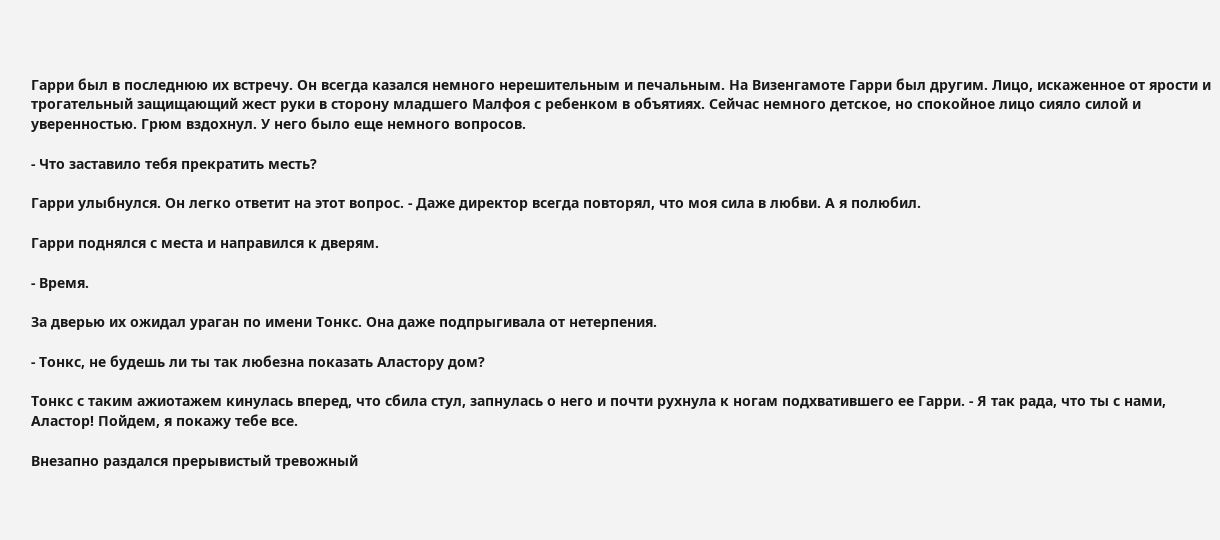Гарри был в последнюю их встречу. Он всегда казался немного нерешительным и печальным. На Визенгамоте Гарри был другим. Лицо, искаженное от ярости и трогательный защищающий жест руки в сторону младшего Малфоя с ребенком в объятиях. Сейчас немного детское, но спокойное лицо сияло силой и уверенностью. Грюм вздохнул. У него было еще немного вопросов.

- Что заставило тебя прекратить месть?

Гарри улыбнулся. Он легко ответит на этот вопрос. - Даже директор всегда повторял, что моя сила в любви. А я полюбил.

Гарри поднялся с места и направился к дверям.

- Время.

За дверью их ожидал ураган по имени Тонкс. Она даже подпрыгивала от нетерпения.

- Тонкс, не будешь ли ты так любезна показать Аластору дом?

Тонкс с таким ажиотажем кинулась вперед, что сбила стул, запнулась о него и почти рухнула к ногам подхватившего ее Гарри. - Я так рада, что ты с нами, Аластор! Пойдем, я покажу тебе все.

Внезапно раздался прерывистый тревожный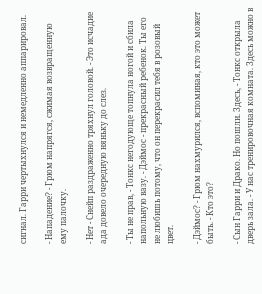сигнал. Гарри чертыхнулся и немедленно аппарировал.

- Нападение? - Грюм напрягся, сжимая возвращенную ему палочку.

- Нет - Снейп раздраженно тряхнул головой. - Это исчадие ада довело очередную няньку до слез.

- Ты не прав, - Тонкс негодующе топнула ногой и сбила напольную вазу. - Дэймос - прекрасный ребенок. Ты его не любишь потому, что он перекрасил тебя в розовый цвет.

- Дэймос? - Грюм нахмурился, вспоминая, кто это может быть. - Кто это?

- Сын Гарри и Драко. Но пошли. Здесь, - Тонкс открыла дверь зала. - У нас тренировочная комната. Здесь можно в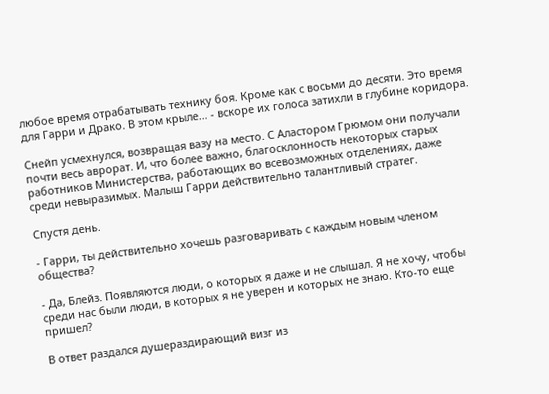любое время отрабатывать технику боя. Кроме как с восьми до десяти. Это время для Гарри и Драко. В этом крыле… - вскоре их голоса затихли в глубине коридора.

Снейп усмехнулся, возвращая вазу на место. С Аластором Грюмом они получали почти весь аврорат. И, что более важно, благосклонность некоторых старых работников Министерства, работающих во всевозможных отделениях, даже среди невыразимых. Малыш Гарри действительно талантливый стратег.

Спустя день.

- Гарри, ты действительно хочешь разговаривать с каждым новым членом общества?

- Да, Блейз. Появляются люди, о которых я даже и не слышал. Я не хочу, чтобы среди нас были люди, в которых я не уверен и которых не знаю. Кто-то еще пришел?

В ответ раздался душераздирающий визг из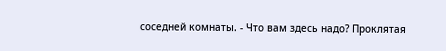соседней комнаты. - Что вам здесь надо? Проклятая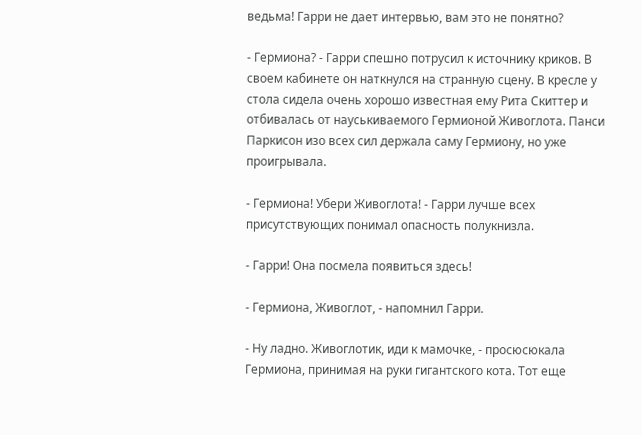ведьма! Гарри не дает интервью, вам это не понятно?

- Гермиона? - Гарри спешно потрусил к источнику криков. В своем кабинете он наткнулся на странную сцену. В кресле у стола сидела очень хорошо известная ему Рита Скиттер и отбивалась от науськиваемого Гермионой Живоглота. Панси Паркисон изо всех сил держала саму Гермиону, но уже проигрывала.

- Гермиона! Убери Живоглота! - Гарри лучше всех присутствующих понимал опасность полукнизла.

- Гарри! Она посмела появиться здесь!

- Гермиона, Живоглот, - напомнил Гарри.

- Ну ладно. Живоглотик, иди к мамочке, - просюсюкала Гермиона, принимая на руки гигантского кота. Тот еще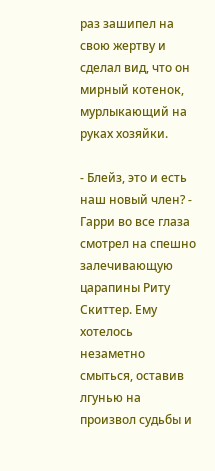раз зашипел на свою жертву и сделал вид, что он мирный котенок, мурлыкающий на руках хозяйки.

- Блейз, это и есть наш новый член? - Гарри во все глаза смотрел на спешно залечивающую царапины Риту Скиттер. Ему хотелось незаметно смыться, оставив лгунью на произвол судьбы и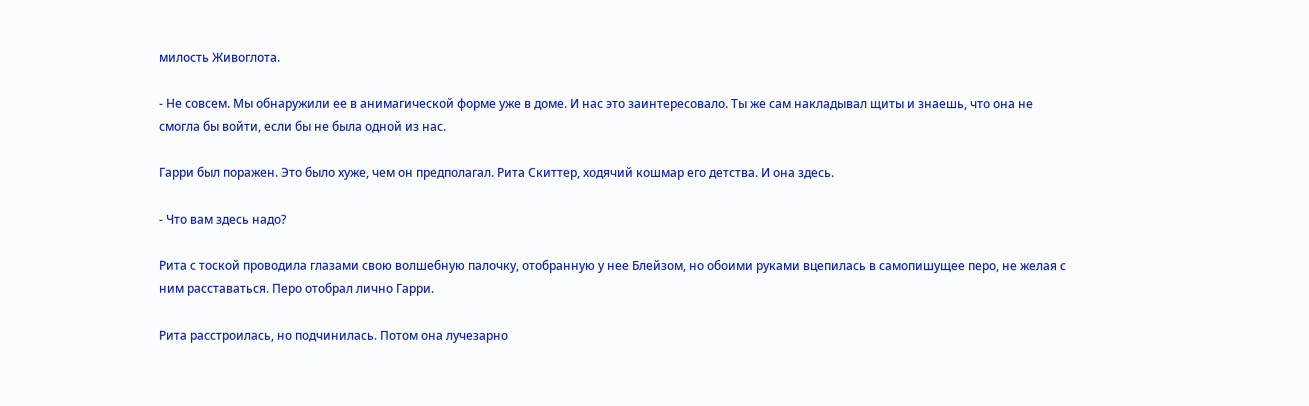милость Живоглота.

- Не совсем. Мы обнаружили ее в анимагической форме уже в доме. И нас это заинтересовало. Ты же сам накладывал щиты и знаешь, что она не смогла бы войти, если бы не была одной из нас.

Гарри был поражен. Это было хуже, чем он предполагал. Рита Скиттер, ходячий кошмар его детства. И она здесь.

- Что вам здесь надо?

Рита с тоской проводила глазами свою волшебную палочку, отобранную у нее Блейзом, но обоими руками вцепилась в самопишущее перо, не желая с ним расставаться. Перо отобрал лично Гарри.

Рита расстроилась, но подчинилась. Потом она лучезарно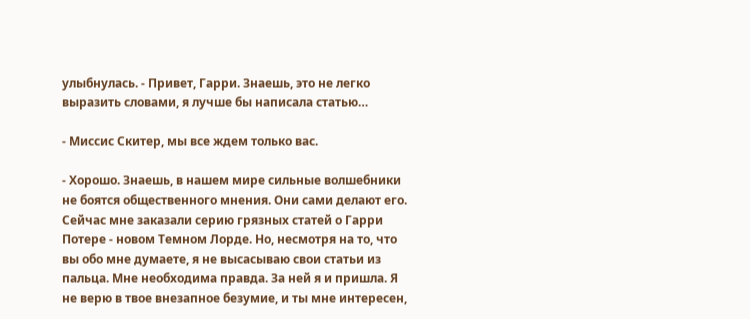улыбнулась. - Привет, Гарри. Знаешь, это не легко выразить словами, я лучше бы написала статью…

- Миссис Скитер, мы все ждем только вас.

- Хорошо. Знаешь, в нашем мире сильные волшебники не боятся общественного мнения. Они сами делают его. Сейчас мне заказали серию грязных статей о Гарри Потере - новом Темном Лорде. Но, несмотря на то, что вы обо мне думаете, я не высасываю свои статьи из пальца. Мне необходима правда. За ней я и пришла. Я не верю в твое внезапное безумие, и ты мне интересен,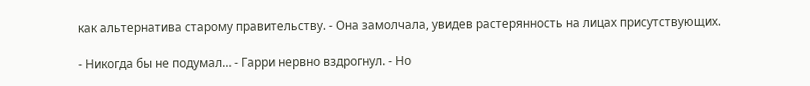как альтернатива старому правительству. - Она замолчала, увидев растерянность на лицах присутствующих.

- Никогда бы не подумал… - Гарри нервно вздрогнул. - Но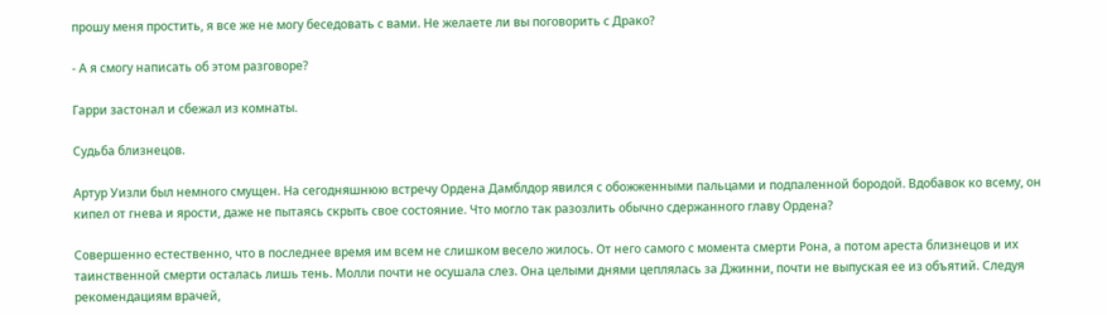прошу меня простить, я все же не могу беседовать с вами. Не желаете ли вы поговорить с Драко?

- А я смогу написать об этом разговоре?

Гарри застонал и сбежал из комнаты.

Судьба близнецов.

Артур Уизли был немного смущен. На сегодняшнюю встречу Ордена Дамблдор явился с обожженными пальцами и подпаленной бородой. Вдобавок ко всему, он кипел от гнева и ярости, даже не пытаясь скрыть свое состояние. Что могло так разозлить обычно сдержанного главу Ордена?

Совершенно естественно, что в последнее время им всем не слишком весело жилось. От него самого с момента смерти Рона, а потом ареста близнецов и их таинственной смерти осталась лишь тень. Молли почти не осушала слез. Она целыми днями цеплялась за Джинни, почти не выпуская ее из объятий. Следуя рекомендациям врачей,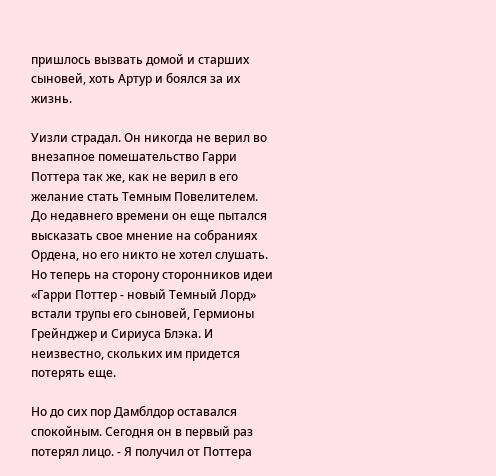пришлось вызвать домой и старших сыновей, хоть Артур и боялся за их жизнь.

Уизли страдал. Он никогда не верил во внезапное помешательство Гарри Поттера так же, как не верил в его желание стать Темным Повелителем. До недавнего времени он еще пытался высказать свое мнение на собраниях Ордена, но его никто не хотел слушать. Но теперь на сторону сторонников идеи «Гарри Поттер - новый Темный Лорд» встали трупы его сыновей, Гермионы Грейнджер и Сириуса Блэка. И неизвестно, скольких им придется потерять еще.

Но до сих пор Дамблдор оставался спокойным. Сегодня он в первый раз потерял лицо. - Я получил от Поттера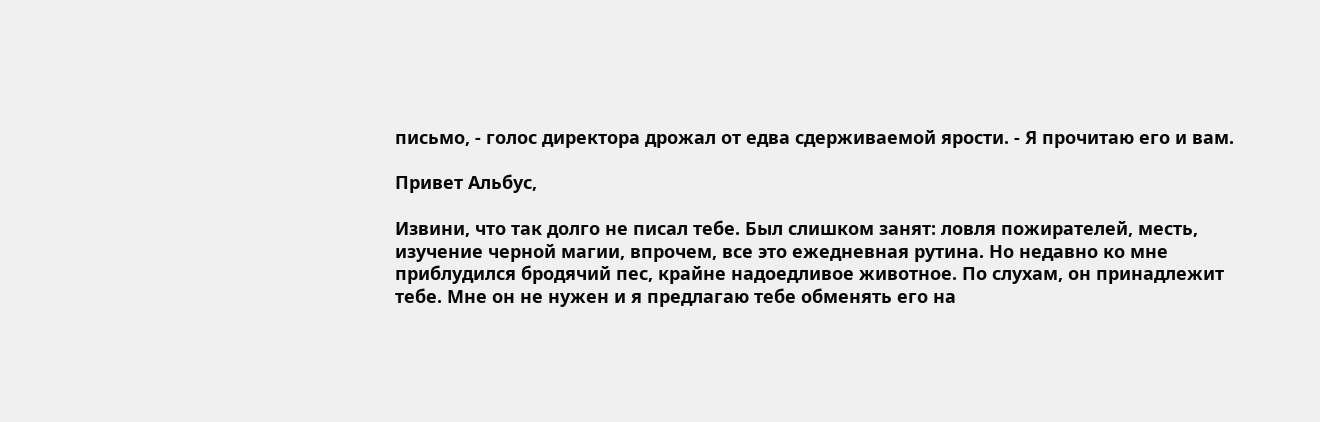письмо, - голос директора дрожал от едва сдерживаемой ярости. - Я прочитаю его и вам.

Привет Альбус,

Извини, что так долго не писал тебе. Был слишком занят: ловля пожирателей, месть, изучение черной магии, впрочем, все это ежедневная рутина. Но недавно ко мне приблудился бродячий пес, крайне надоедливое животное. По слухам, он принадлежит тебе. Мне он не нужен и я предлагаю тебе обменять его на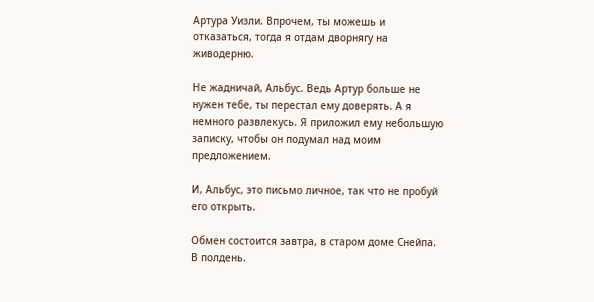Артура Уизли. Впрочем, ты можешь и отказаться, тогда я отдам дворнягу на живодерню.

Не жадничай, Альбус. Ведь Артур больше не нужен тебе, ты перестал ему доверять. А я немного развлекусь. Я приложил ему небольшую записку, чтобы он подумал над моим предложением.

И, Альбус, это письмо личное, так что не пробуй его открыть.

Обмен состоится завтра, в старом доме Снейпа. В полдень.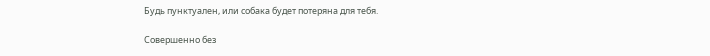Будь пунктуален, или собака будет потеряна для тебя.

Совершенно без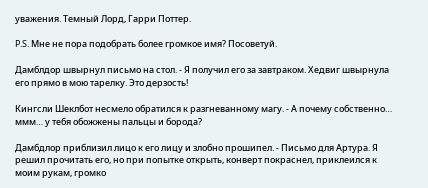уважения. Темный Лорд, Гарри Поттер.

P.S. Мне не пора подобрать более громкое имя? Посоветуй.

Дамблдор швырнул письмо на стол. - Я получил его за завтраком. Хедвиг швырнула его прямо в мою тарелку. Это дерзость!

Кингсли Шеклбот несмело обратился к разгневанному магу. - А почему собственно… ммм… у тебя обожжены пальцы и борода?

Дамбдлор приблизил лицо к его лицу и злобно прошипел. - Письмо для Артура. Я решил прочитать его, но при попытке открыть, конверт покраснел, приклеился к моим рукам, громко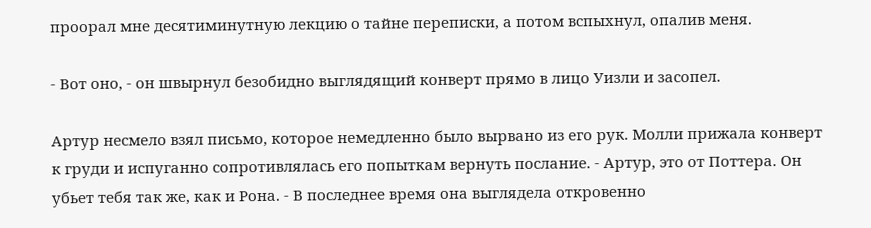проорал мне десятиминутную лекцию о тайне переписки, а потом вспыхнул, опалив меня.

- Вот оно, - он швырнул безобидно выглядящий конверт прямо в лицо Уизли и засопел.

Артур несмело взял письмо, которое немедленно было вырвано из его рук. Молли прижала конверт к груди и испуганно сопротивлялась его попыткам вернуть послание. - Артур, это от Поттера. Он убьет тебя так же, как и Рона. - В последнее время она выглядела откровенно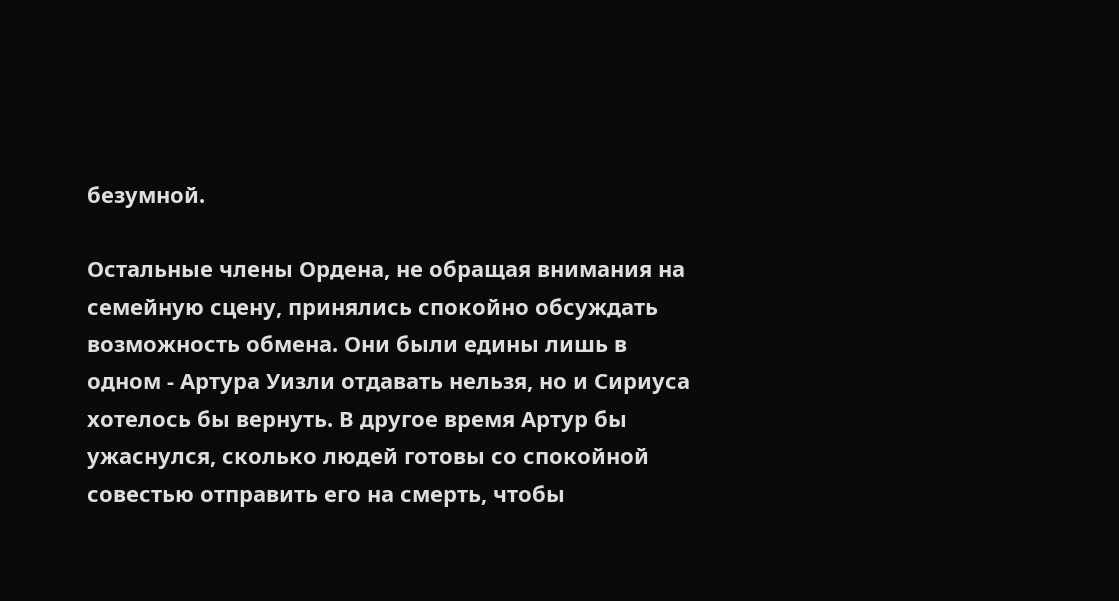безумной.

Остальные члены Ордена, не обращая внимания на семейную сцену, принялись спокойно обсуждать возможность обмена. Они были едины лишь в одном - Артура Уизли отдавать нельзя, но и Сириуса хотелось бы вернуть. В другое время Артур бы ужаснулся, сколько людей готовы со спокойной совестью отправить его на смерть, чтобы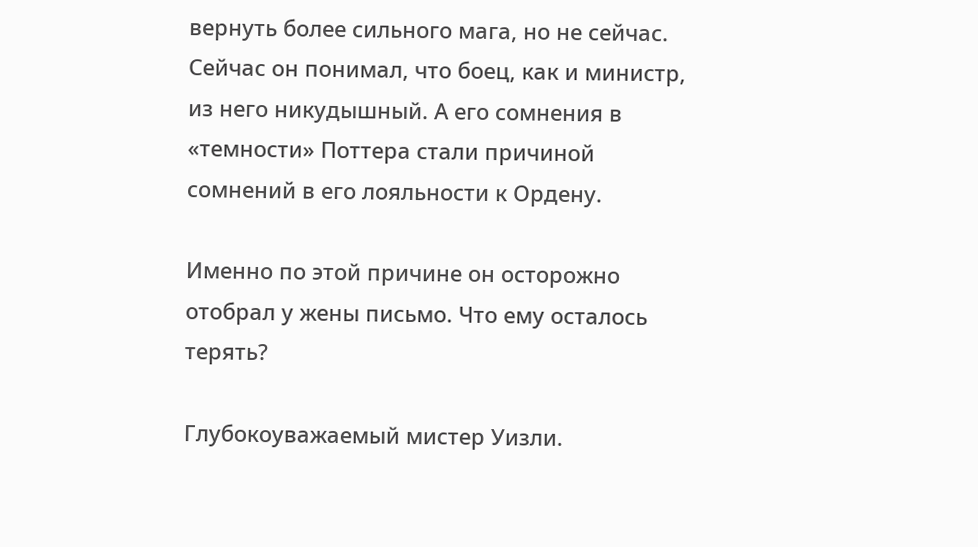вернуть более сильного мага, но не сейчас. Сейчас он понимал, что боец, как и министр, из него никудышный. А его сомнения в «темности» Поттера стали причиной сомнений в его лояльности к Ордену.

Именно по этой причине он осторожно отобрал у жены письмо. Что ему осталось терять?

Глубокоуважаемый мистер Уизли.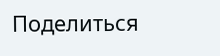Поделиться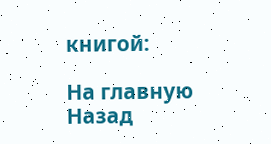книгой:

На главную
Назад